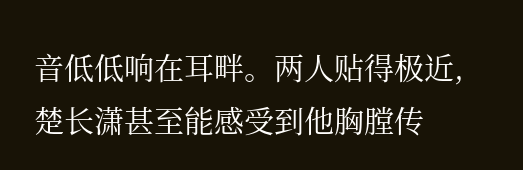音低低响在耳畔。两人贴得极近,楚长潇甚至能感受到他胸膛传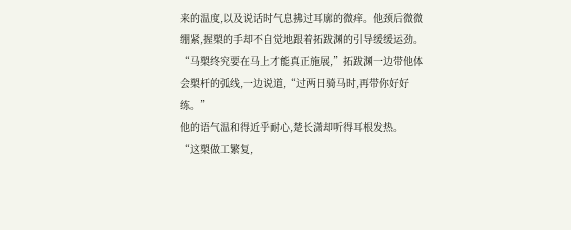来的温度,以及说话时气息拂过耳廓的微痒。他颈后微微绷紧,握槊的手却不自觉地跟着拓跋渊的引导缓缓运劲。
“马槊终究要在马上才能真正施展,”拓跋渊一边带他体会槊杆的弧线,一边说道,“过两日骑马时,再带你好好练。”
他的语气温和得近乎耐心,楚长潇却听得耳根发热。
“这槊做工繁复,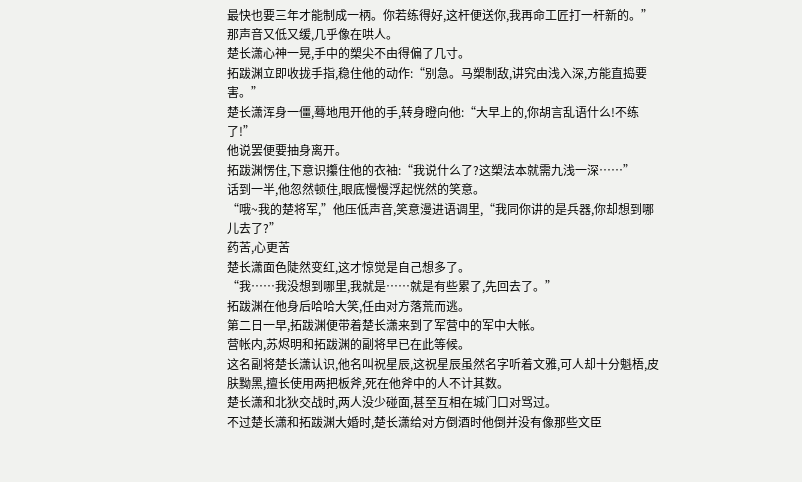最快也要三年才能制成一柄。你若练得好,这杆便送你,我再命工匠打一杆新的。”
那声音又低又缓,几乎像在哄人。
楚长潇心神一晃,手中的槊尖不由得偏了几寸。
拓跋渊立即收拢手指,稳住他的动作:“别急。马槊制敌,讲究由浅入深,方能直捣要害。”
楚长潇浑身一僵,蓦地甩开他的手,转身瞪向他:“大早上的,你胡言乱语什么!不练了!”
他说罢便要抽身离开。
拓跋渊愣住,下意识攥住他的衣袖:“我说什么了?这槊法本就需九浅一深……”
话到一半,他忽然顿住,眼底慢慢浮起恍然的笑意。
“哦~我的楚将军,”他压低声音,笑意漫进语调里,“我同你讲的是兵器,你却想到哪儿去了?”
药苦,心更苦
楚长潇面色陡然变红,这才惊觉是自己想多了。
“我……我没想到哪里,我就是……就是有些累了,先回去了。”
拓跋渊在他身后哈哈大笑,任由对方落荒而逃。
第二日一早,拓跋渊便带着楚长潇来到了军营中的军中大帐。
营帐内,苏烬明和拓跋渊的副将早已在此等候。
这名副将楚长潇认识,他名叫祝星辰,这祝星辰虽然名字听着文雅,可人却十分魁梧,皮肤黝黑,擅长使用两把板斧,死在他斧中的人不计其数。
楚长潇和北狄交战时,两人没少碰面,甚至互相在城门口对骂过。
不过楚长潇和拓跋渊大婚时,楚长潇给对方倒酒时他倒并没有像那些文臣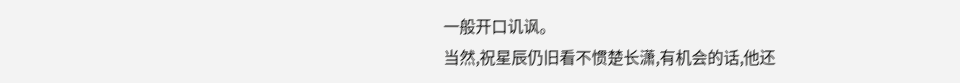一般开口讥讽。
当然,祝星辰仍旧看不惯楚长潇,有机会的话,他还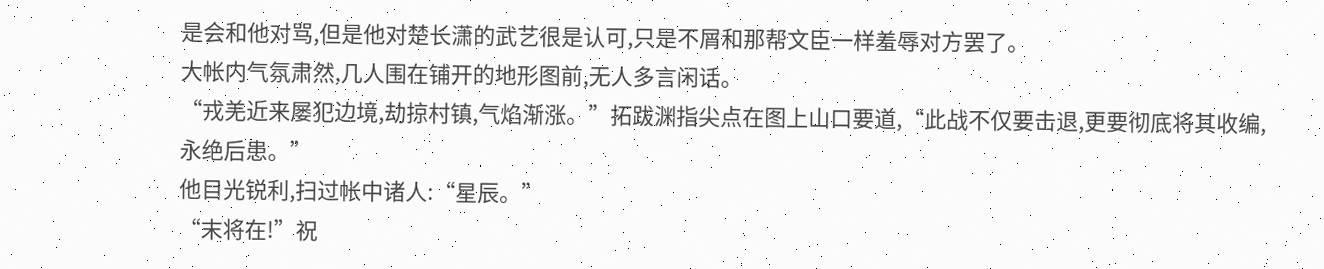是会和他对骂,但是他对楚长潇的武艺很是认可,只是不屑和那帮文臣一样羞辱对方罢了。
大帐内气氛肃然,几人围在铺开的地形图前,无人多言闲话。
“戎羌近来屡犯边境,劫掠村镇,气焰渐涨。”拓跋渊指尖点在图上山口要道,“此战不仅要击退,更要彻底将其收编,永绝后患。”
他目光锐利,扫过帐中诸人:“星辰。”
“末将在!”祝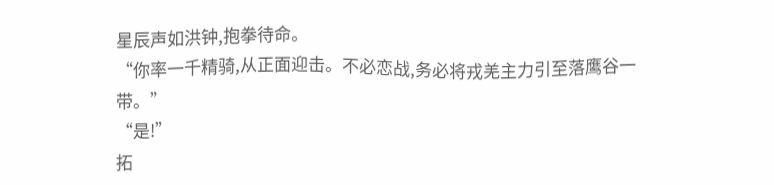星辰声如洪钟,抱拳待命。
“你率一千精骑,从正面迎击。不必恋战,务必将戎羌主力引至落鹰谷一带。”
“是!”
拓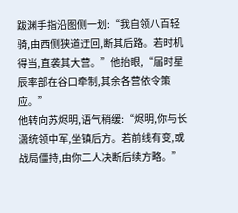跋渊手指沿图侧一划:“我自领八百轻骑,由西侧狭道迂回,断其后路。若时机得当,直袭其大营。”他抬眼,“届时星辰率部在谷口牵制,其余各营依令策应。”
他转向苏烬明,语气稍缓:“烬明,你与长潇统领中军,坐镇后方。若前线有变,或战局僵持,由你二人决断后续方略。”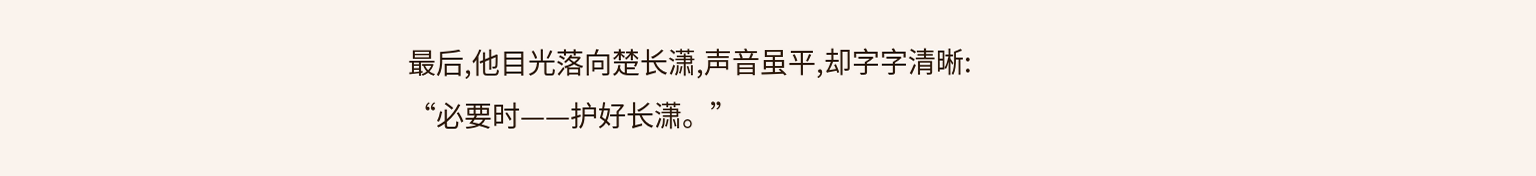最后,他目光落向楚长潇,声音虽平,却字字清晰:
“必要时——护好长潇。”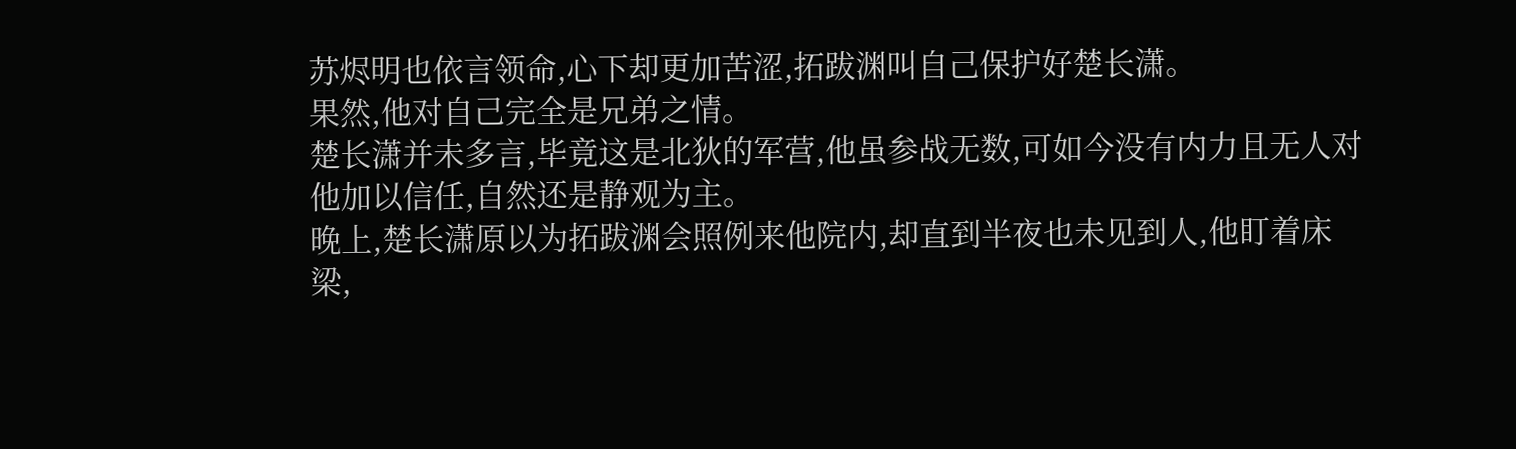苏烬明也依言领命,心下却更加苦涩,拓跋渊叫自己保护好楚长潇。
果然,他对自己完全是兄弟之情。
楚长潇并未多言,毕竟这是北狄的军营,他虽参战无数,可如今没有内力且无人对他加以信任,自然还是静观为主。
晚上,楚长潇原以为拓跋渊会照例来他院内,却直到半夜也未见到人,他盯着床梁,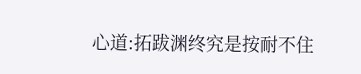心道:拓跋渊终究是按耐不住